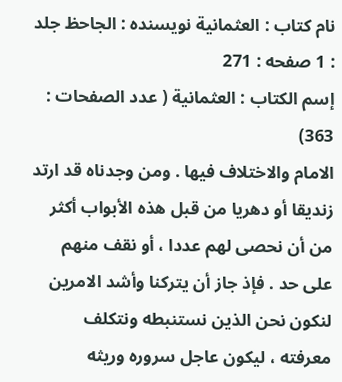نام کتاب : العثمانية نویسنده : الجاحظ جلد : 1 صفحه : 271
إسم الكتاب : العثمانية ( عدد الصفحات : 363)
الامام والاختلاف فيها . ومن وجدناه قد ارتد زنديقا أو دهريا من قبل هذه الأبواب أكثر من أن نحصى لهم عددا ، أو نقف منهم على حد . فإذ جاز أن يتركنا وأشد الامرين لنكون نحن الذين نستنبطه ونتكلف معرفته ، ليكون عاجل سروره وريثه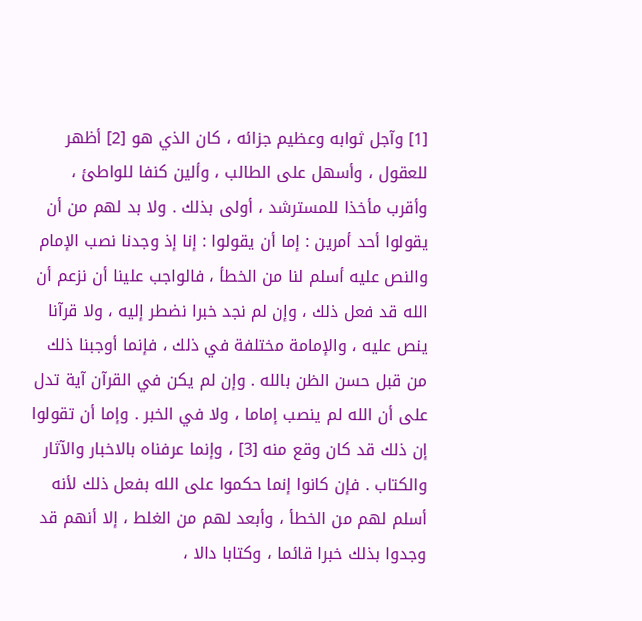[1] وآجل ثوابه وعظيم جزائه ، كان الذي هو [2] أظهر للعقول ، وأسهل على الطالب ، وألين كنفا للواطئ ، وأقرب مأخذا للمسترشد ، أولى بذلك . ولا بد لهم من أن يقولوا أحد أمرين : إما أن يقولوا : إنا إذ وجدنا نصب الإمام والنص عليه أسلم لنا من الخطأ ، فالواجب علينا أن نزعم أن الله قد فعل ذلك ، وإن لم نجد خبرا نضطر إليه ، ولا قرآنا ينص عليه ، والإمامة مختلفة في ذلك ، فإنما أوجبنا ذلك من قبل حسن الظن بالله . وإن لم يكن في القرآن آية تدل على أن الله لم ينصب إماما ، ولا في الخبر . وإما أن تقولوا إن ذلك قد كان وقع منه [3] ، وإنما عرفناه بالاخبار والآثار والكتاب . فإن كانوا إنما حكموا على الله بفعل ذلك لأنه أسلم لهم من الخطأ ، وأبعد لهم من الغلط ، إلا أنهم قد وجدوا بذلك خبرا قائما ، وكتابا دالا ،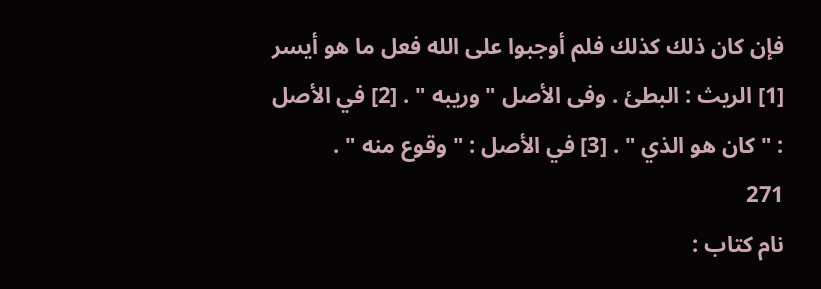فإن كان ذلك كذلك فلم أوجبوا على الله فعل ما هو أيسر
[1] الريث : البطئ . وفى الأصل " وريبه " . [2] في الأصل : " كان هو الذي " . [3] في الأصل : " وقوع منه " .
271
نام کتاب :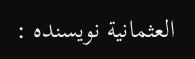العثمانية نویسنده :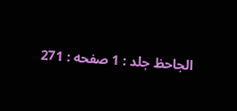الجاحظ جلد : 1 صفحه : 271